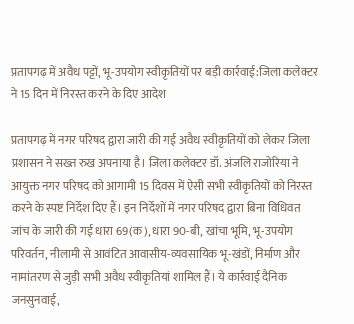प्रतापगढ़ में अवैध पट्टों, भू-उपयोग स्वीकृतियों पर बड़ी कार्रवाई:जिला कलेक्टर ने 15 दिन में निरस्त करने के दिए आदेश

प्रतापगढ़ में नगर परिषद द्वारा जारी की गई अवैध स्वीकृतियों को लेकर जिला प्रशासन ने सख्त रुख अपनाया है। जिला कलेक्टर डॉ. अंजलि राजोरिया ने आयुक्त नगर परिषद को आगामी 15 दिवस में ऐसी सभी स्वीकृतियों को निरस्त करने के स्पष्ट निर्देश दिए हैं। इन निर्देशों में नगर परिषद द्वारा बिना विधिवत जांच के जारी की गई धारा 69(क), धारा 90-बी, खांचा भूमि, भू-उपयोग परिवर्तन, नीलामी से आवंटित आवासीय-व्यवसायिक भू-खंडों, निर्माण और नामांतरण से जुड़ी सभी अवैध स्वीकृतियां शामिल हैं। ये कार्रवाई दैनिक जनसुनवाई,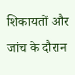शिकायतों और जांच के दौरान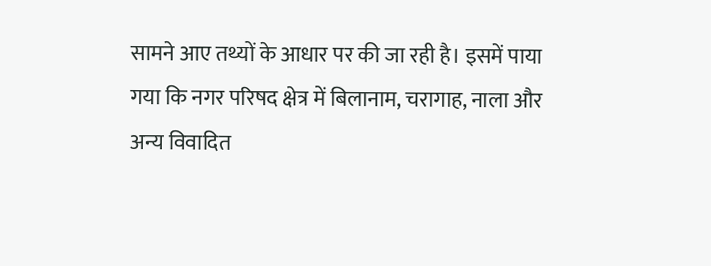सामने आए तथ्यों के आधार पर की जा रही है। इसमें पाया गया कि नगर परिषद क्षेत्र में बिलानाम, चरागाह, नाला और अन्य विवादित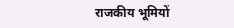राजकीय भूमियों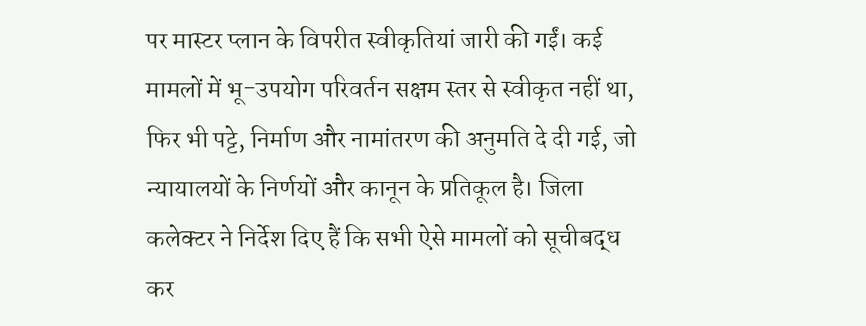पर मास्टर प्लान के विपरीत स्वीकृतियां जारी की गईं। कई मामलों में भू-उपयोग परिवर्तन सक्षम स्तर से स्वीकृत नहीं था, फिर भी पट्टे, निर्माण और नामांतरण की अनुमति दे दी गई, जो न्यायालयों के निर्णयों और कानून के प्रतिकूल है। जिला कलेक्टर ने निर्देश दिए हैं कि सभी ऐसे मामलों को सूचीबद्ध कर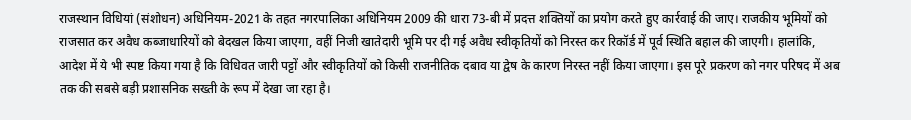राजस्थान विधियां (संशोधन) अधिनियम-2021 के तहत नगरपालिका अधिनियम 2009 की धारा 73-बी में प्रदत्त शक्तियों का प्रयोग करते हुए कार्रवाई की जाए। राजकीय भूमियों को राजसात कर अवैध कब्जाधारियों को बेदखल किया जाएगा, वहीं निजी खातेदारी भूमि पर दी गई अवैध स्वीकृतियों को निरस्त कर रिकॉर्ड में पूर्व स्थिति बहाल की जाएगी। हालांकि, आदेश में ये भी स्पष्ट किया गया है कि विधिवत जारी पट्टों और स्वीकृतियों को किसी राजनीतिक दबाव या द्वेष के कारण निरस्त नहीं किया जाएगा। इस पूरे प्रकरण को नगर परिषद में अब तक की सबसे बड़ी प्रशासनिक सख्ती के रूप में देखा जा रहा है।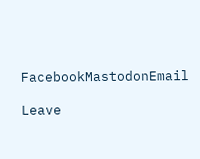FacebookMastodonEmail

Leave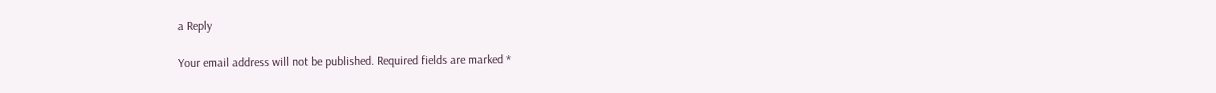a Reply

Your email address will not be published. Required fields are marked *